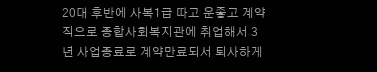20대 후반에 사복1급 따고 운좋고 계약직으로 종합사회복지관에 취업해서 3년 사업종료로 계약만료되서 퇴사하게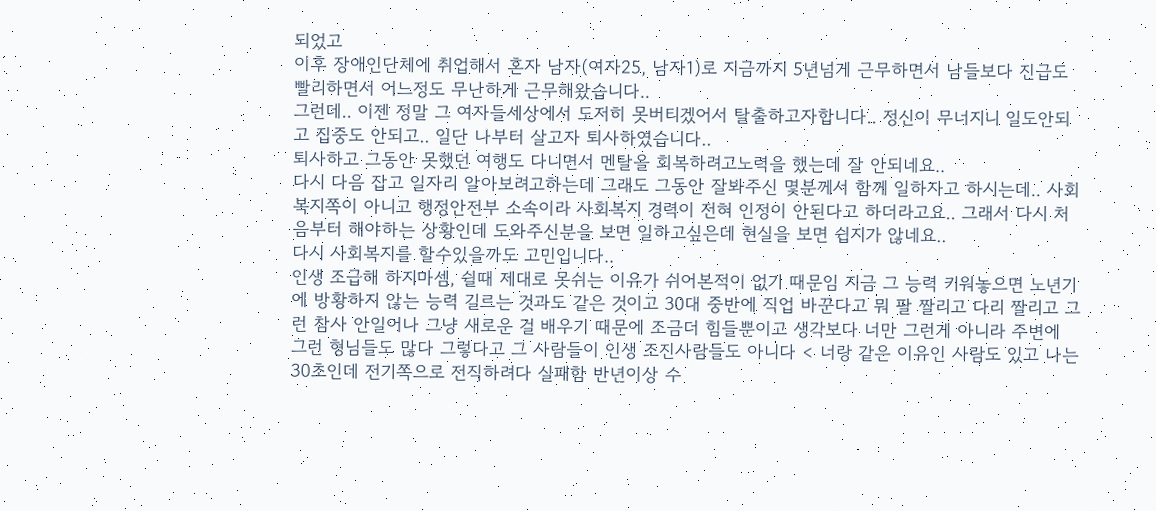되었고
이후 장애인단체에 취업해서 혼자 남자(여자25, 남자1)로 지금까지 5년넘게 근무하면서 남들보다 진급도 빨리하면서 어느정도 무난하게 근무해왔습니다..
그런데.. 이젠 정말 그 여자들세상에서 도저히 못버티겠어서 탈출하고자합니다.. 정신이 무너지니 일도안되고 집중도 안되고.. 일단 나부터 살고자 퇴사하였습니다..
퇴사하고 그동안 못했던 여행도 다니면서 멘탈을 회복하려고노력을 했는데 잘 안되네요..
다시 다음 잡고 일자리 알아보려고하는데 그래도 그동안 잘봐주신 몇분께서 함께 일하자고 하시는데.. 사회복지쪽이 아니고 행정안전부 소속이라 사회복지 경력이 전혀 인정이 안된다고 하더라고요.. 그래서 다시 처음부터 해야하는 상황인데 도와주신분을 보면 일하고싶은데 현실을 보면 쉽지가 않네요..
다시 사회복지를 할수있을까도 고민입니다..
인생 조급해 하지마셈, 쉴때 제대로 못쉬는 이유가 쉬어본적이 없기 때문임 지금 그 능력 키워놓으면 노년기에 방황하지 않는 능력 길르는 것과도 같은 것이고 30대 중반에 직업 바꾼다고 뭐 팔 짤리고 다리 짤리고 그런 참사 안일어나 그냥 새로운 걸 배우기 때문에 조금더 힘들뿐이고 생각보다 너만 그런게 아니라 주변에 그런 형님들도 많다 그렇다고 그 사람들이 인생 조진사람들도 아니다 < 너랑 같은 이유인 사람도 있고 나는 30초인데 전기쪽으로 전직하려다 실패함 반년이상 수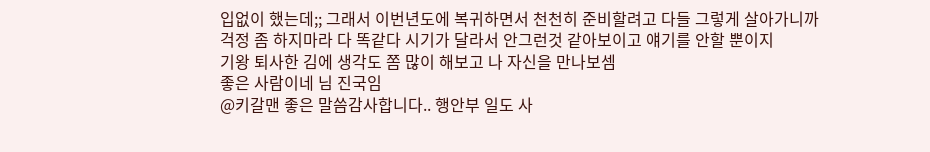입없이 했는데;; 그래서 이번년도에 복귀하면서 천천히 준비할려고 다들 그렇게 살아가니까 걱정 좀 하지마라 다 똑같다 시기가 달라서 안그런것 같아보이고 얘기를 안할 뿐이지
기왕 퇴사한 김에 생각도 쫌 많이 해보고 나 자신을 만나보셈
좋은 사람이네 님 진국임
@키갈맨 좋은 말씀감사합니다.. 행안부 일도 사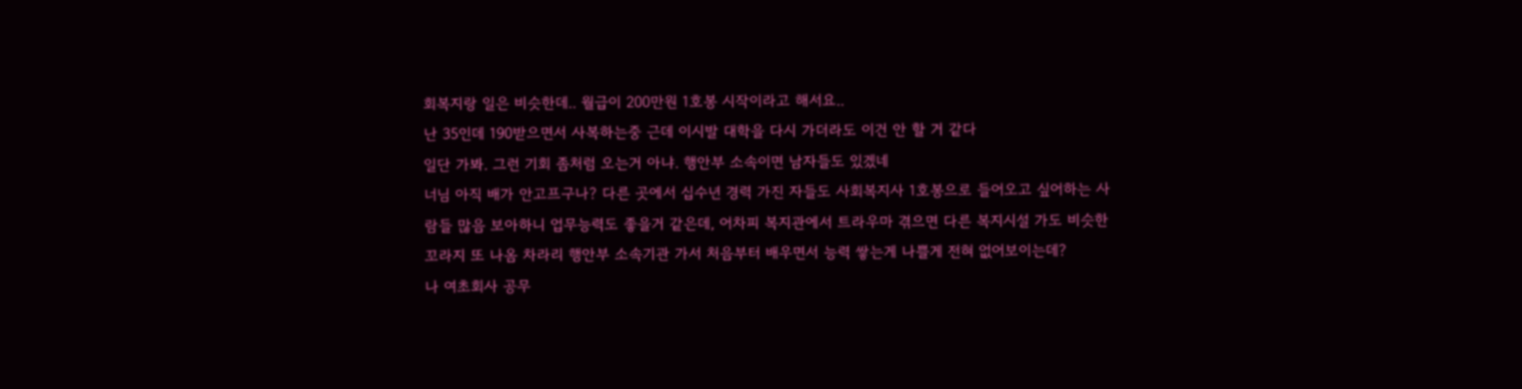회복지랑 일은 비슷한데.. 월급이 200만원 1호봉 시작이라고 해서요..
난 35인데 190받으면서 사복하는중 근데 이시발 대학을 다시 가더라도 이건 안 할 거 같다
일단 가봐. 그런 기회 좀처럼 오는거 아냐. 행안부 소속이면 남자들도 있겠네
너님 아직 배가 안고프구나? 다른 곳에서 십수년 경력 가진 자들도 사회복지사 1호봉으로 들어오고 싶어하는 사람들 많음 보아하니 업무능력도 좋을거 같은데, 어차피 복지관에서 트라우마 겪으면 다른 복지시설 가도 비슷한 꼬라지 또 나옴 차라리 행안부 소속기관 가서 처음부터 배우면서 능력 쌓는게 나쁠게 전혀 없어보이는데?
나 여초회사 공무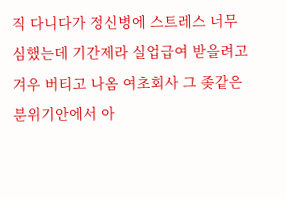직 다니다가 정신병에 스트레스 너무 심했는데 기간제라 실업급여 받을려고 겨우 버티고 나옴 여초회사 그 좆같은 분위기안에서 아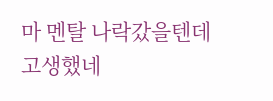마 멘탈 나락갔을텐데 고생했네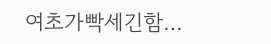여초가빡세긴함…